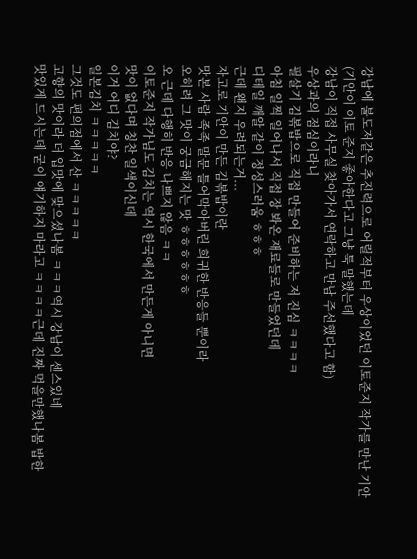강남에 불도저같은 추진력으로 어릴적부터 우상이었던 이토준지 작가를 만난 기안
(기안이 이토 준지 좋아한다고 그냥 툭 말했는데
강남이 직접 사무실 찾아가서 연락하고 만남 주선했다고 함)
우상과의 점심이라니
필살기 김볶밥으로 직접 만들어 준비하는 저 진심 ㅋㅋㅋㅋ
아침 일찍 일어나서 직접 장 봐온 재료들로 만들었던데
디테일 깨알 같이 정성스러움 ㅎㅎㅎ
근데 왠지 우려되는거...
자고로 기안이 만든 김볶밥이란
맛본 사람 족족 말문 틀어막아버린 희귀한 반응들 뿐이라
오히려 그 맛이 궁금해지는 맛 ㅎㅎㅎㅎㅎㅎ
오 근데 다행히 반응 나쁘지 않음 ㅋㅋ
이토준지 작가님도 김치는 역시 한국에서 만든게 아니면
맛이 없다며 칭찬 일색이신데
이거 어디 김치야?
일본김치 ㅋㅋㅋㅋㅋ
그것도 편의점에서 산 ㅋㅋㅋㅋㅋ
고향의 맛이라 더 입맛에 맞으셨나봄 ㅋㅋㅋ역시 강남이 센스있네
맛있게 드시는데 굳이 얘기하지 마라고 ㅋㅋㅋㅋ근데 진짜 먹을만했나봄 밥한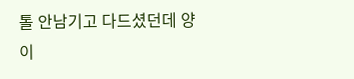톨 안남기고 다드셨던데 양이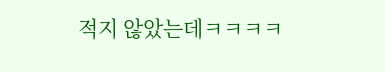적지 않았는데ㅋㅋㅋㅋ